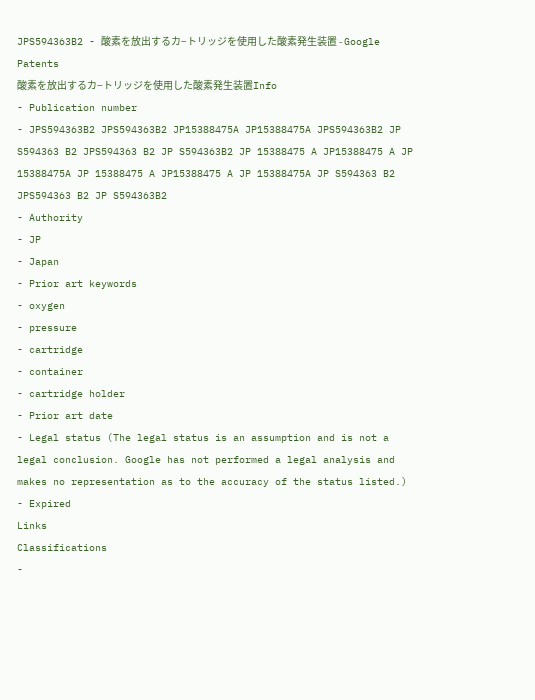JPS594363B2 - 酸素を放出するカ−トリッジを使用した酸素発生装置 - Google Patents
酸素を放出するカ−トリッジを使用した酸素発生装置Info
- Publication number
- JPS594363B2 JPS594363B2 JP15388475A JP15388475A JPS594363B2 JP S594363 B2 JPS594363 B2 JP S594363B2 JP 15388475 A JP15388475 A JP 15388475A JP 15388475 A JP15388475 A JP 15388475A JP S594363 B2 JPS594363 B2 JP S594363B2
- Authority
- JP
- Japan
- Prior art keywords
- oxygen
- pressure
- cartridge
- container
- cartridge holder
- Prior art date
- Legal status (The legal status is an assumption and is not a legal conclusion. Google has not performed a legal analysis and makes no representation as to the accuracy of the status listed.)
- Expired
Links
Classifications
-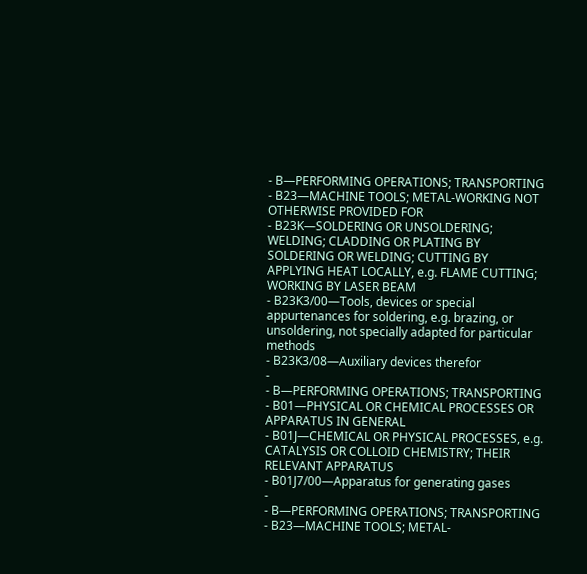- B—PERFORMING OPERATIONS; TRANSPORTING
- B23—MACHINE TOOLS; METAL-WORKING NOT OTHERWISE PROVIDED FOR
- B23K—SOLDERING OR UNSOLDERING; WELDING; CLADDING OR PLATING BY SOLDERING OR WELDING; CUTTING BY APPLYING HEAT LOCALLY, e.g. FLAME CUTTING; WORKING BY LASER BEAM
- B23K3/00—Tools, devices or special appurtenances for soldering, e.g. brazing, or unsoldering, not specially adapted for particular methods
- B23K3/08—Auxiliary devices therefor
-
- B—PERFORMING OPERATIONS; TRANSPORTING
- B01—PHYSICAL OR CHEMICAL PROCESSES OR APPARATUS IN GENERAL
- B01J—CHEMICAL OR PHYSICAL PROCESSES, e.g. CATALYSIS OR COLLOID CHEMISTRY; THEIR RELEVANT APPARATUS
- B01J7/00—Apparatus for generating gases
-
- B—PERFORMING OPERATIONS; TRANSPORTING
- B23—MACHINE TOOLS; METAL-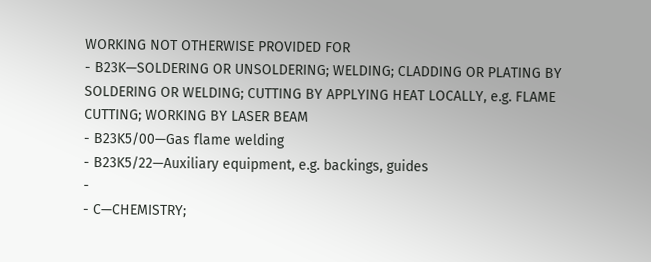WORKING NOT OTHERWISE PROVIDED FOR
- B23K—SOLDERING OR UNSOLDERING; WELDING; CLADDING OR PLATING BY SOLDERING OR WELDING; CUTTING BY APPLYING HEAT LOCALLY, e.g. FLAME CUTTING; WORKING BY LASER BEAM
- B23K5/00—Gas flame welding
- B23K5/22—Auxiliary equipment, e.g. backings, guides
-
- C—CHEMISTRY;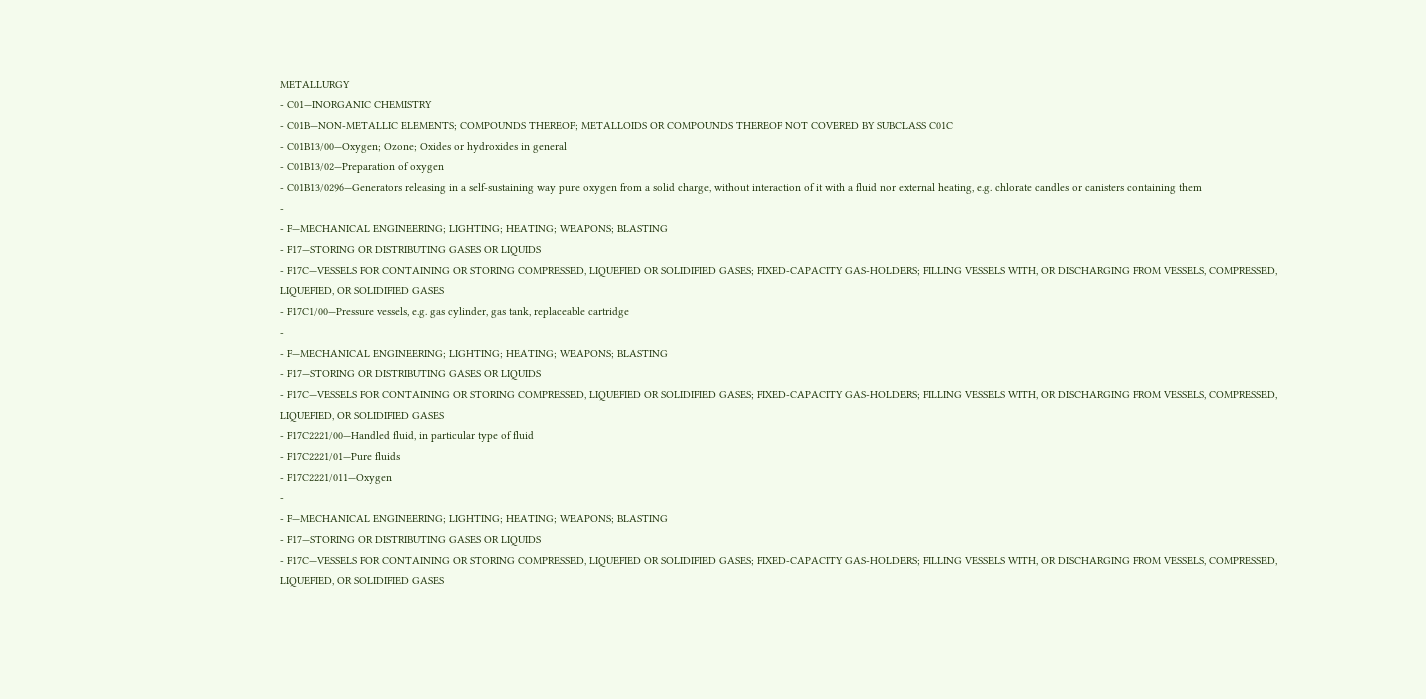METALLURGY
- C01—INORGANIC CHEMISTRY
- C01B—NON-METALLIC ELEMENTS; COMPOUNDS THEREOF; METALLOIDS OR COMPOUNDS THEREOF NOT COVERED BY SUBCLASS C01C
- C01B13/00—Oxygen; Ozone; Oxides or hydroxides in general
- C01B13/02—Preparation of oxygen
- C01B13/0296—Generators releasing in a self-sustaining way pure oxygen from a solid charge, without interaction of it with a fluid nor external heating, e.g. chlorate candles or canisters containing them
-
- F—MECHANICAL ENGINEERING; LIGHTING; HEATING; WEAPONS; BLASTING
- F17—STORING OR DISTRIBUTING GASES OR LIQUIDS
- F17C—VESSELS FOR CONTAINING OR STORING COMPRESSED, LIQUEFIED OR SOLIDIFIED GASES; FIXED-CAPACITY GAS-HOLDERS; FILLING VESSELS WITH, OR DISCHARGING FROM VESSELS, COMPRESSED, LIQUEFIED, OR SOLIDIFIED GASES
- F17C1/00—Pressure vessels, e.g. gas cylinder, gas tank, replaceable cartridge
-
- F—MECHANICAL ENGINEERING; LIGHTING; HEATING; WEAPONS; BLASTING
- F17—STORING OR DISTRIBUTING GASES OR LIQUIDS
- F17C—VESSELS FOR CONTAINING OR STORING COMPRESSED, LIQUEFIED OR SOLIDIFIED GASES; FIXED-CAPACITY GAS-HOLDERS; FILLING VESSELS WITH, OR DISCHARGING FROM VESSELS, COMPRESSED, LIQUEFIED, OR SOLIDIFIED GASES
- F17C2221/00—Handled fluid, in particular type of fluid
- F17C2221/01—Pure fluids
- F17C2221/011—Oxygen
-
- F—MECHANICAL ENGINEERING; LIGHTING; HEATING; WEAPONS; BLASTING
- F17—STORING OR DISTRIBUTING GASES OR LIQUIDS
- F17C—VESSELS FOR CONTAINING OR STORING COMPRESSED, LIQUEFIED OR SOLIDIFIED GASES; FIXED-CAPACITY GAS-HOLDERS; FILLING VESSELS WITH, OR DISCHARGING FROM VESSELS, COMPRESSED, LIQUEFIED, OR SOLIDIFIED GASES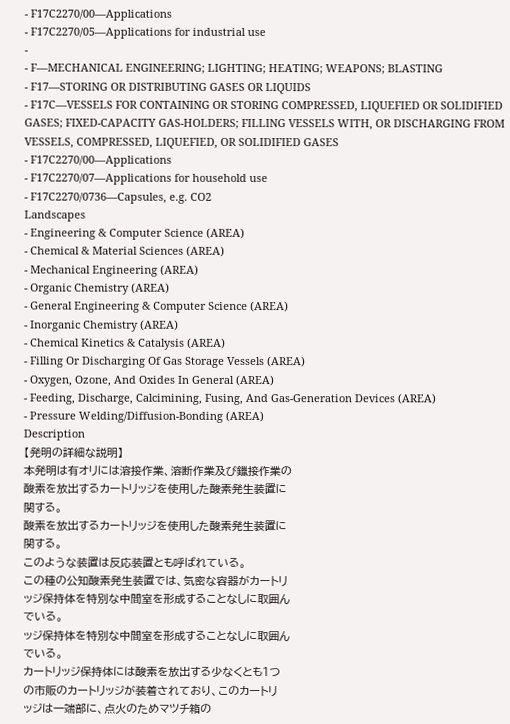- F17C2270/00—Applications
- F17C2270/05—Applications for industrial use
-
- F—MECHANICAL ENGINEERING; LIGHTING; HEATING; WEAPONS; BLASTING
- F17—STORING OR DISTRIBUTING GASES OR LIQUIDS
- F17C—VESSELS FOR CONTAINING OR STORING COMPRESSED, LIQUEFIED OR SOLIDIFIED GASES; FIXED-CAPACITY GAS-HOLDERS; FILLING VESSELS WITH, OR DISCHARGING FROM VESSELS, COMPRESSED, LIQUEFIED, OR SOLIDIFIED GASES
- F17C2270/00—Applications
- F17C2270/07—Applications for household use
- F17C2270/0736—Capsules, e.g. CO2
Landscapes
- Engineering & Computer Science (AREA)
- Chemical & Material Sciences (AREA)
- Mechanical Engineering (AREA)
- Organic Chemistry (AREA)
- General Engineering & Computer Science (AREA)
- Inorganic Chemistry (AREA)
- Chemical Kinetics & Catalysis (AREA)
- Filling Or Discharging Of Gas Storage Vessels (AREA)
- Oxygen, Ozone, And Oxides In General (AREA)
- Feeding, Discharge, Calcimining, Fusing, And Gas-Generation Devices (AREA)
- Pressure Welding/Diffusion-Bonding (AREA)
Description
【発明の詳細な説明】
本発明は有オリには溶接作業、溶断作業及び鑞接作業の
酸素を放出するカートリッジを使用した酸素発生装置に
関する。
酸素を放出するカートリッジを使用した酸素発生装置に
関する。
このような装置は反応装置とも呼ばれている。
この種の公知酸素発生装置では、気密な容器がカートリ
ッジ保持体を特別な中間室を形成することなしに取囲ん
でいる。
ッジ保持体を特別な中間室を形成することなしに取囲ん
でいる。
カートリッジ保持体には酸素を放出する少なくとも1つ
の市販のカートリッジが装着されており、このカートリ
ッジは一端部に、点火のためマツチ箱の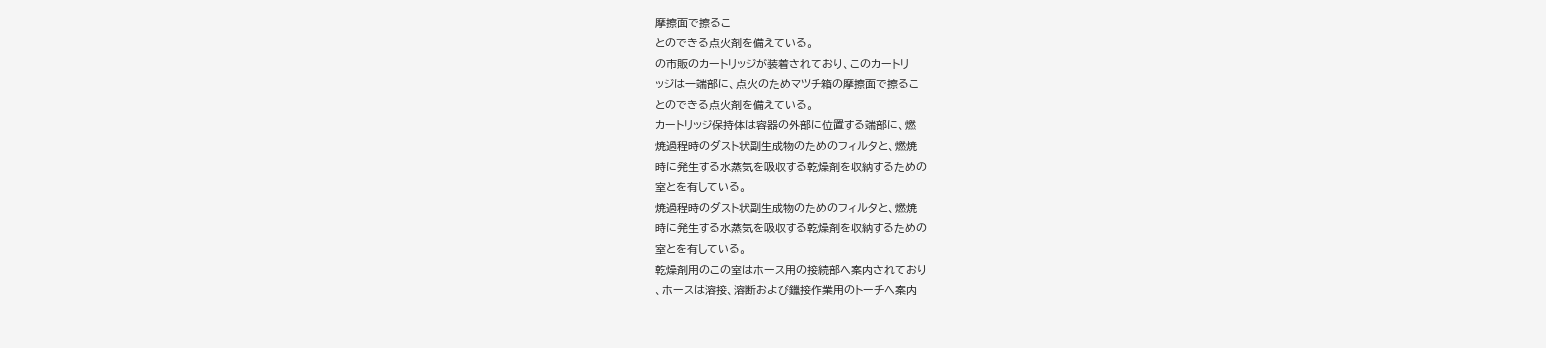摩擦面で擦るこ
とのできる点火剤を備えている。
の市販のカートリッジが装着されており、このカートリ
ッジは一端部に、点火のためマツチ箱の摩擦面で擦るこ
とのできる点火剤を備えている。
カートリッジ保持体は容器の外部に位置する端部に、燃
焼過程時のダスト状副生成物のためのフィルタと、燃焼
時に発生する水蒸気を吸収する乾燥剤を収納するための
室とを有している。
焼過程時のダスト状副生成物のためのフィルタと、燃焼
時に発生する水蒸気を吸収する乾燥剤を収納するための
室とを有している。
乾燥剤用のこの室はホース用の接続部へ案内されており
、ホースは溶接、溶断および鑞接作業用のトーチへ案内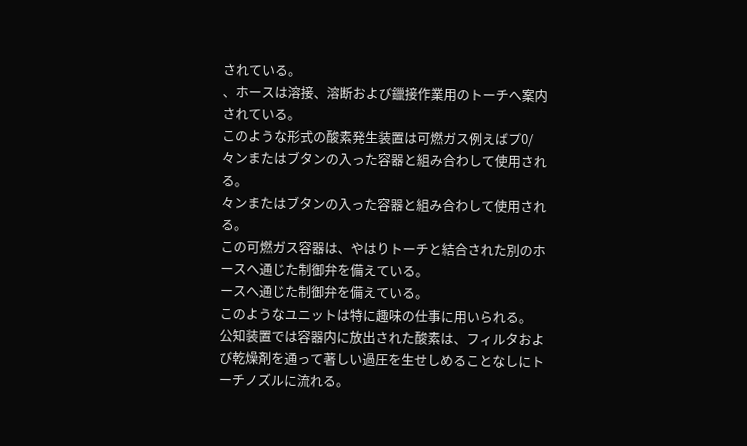されている。
、ホースは溶接、溶断および鑞接作業用のトーチへ案内
されている。
このような形式の酸素発生装置は可燃ガス例えばプ0/
々ンまたはブタンの入った容器と組み合わして使用され
る。
々ンまたはブタンの入った容器と組み合わして使用され
る。
この可燃ガス容器は、やはりトーチと結合された別のホ
ースへ通じた制御弁を備えている。
ースへ通じた制御弁を備えている。
このようなユニットは特に趣味の仕事に用いられる。
公知装置では容器内に放出された酸素は、フィルタおよ
び乾燥剤を通って著しい過圧を生せしめることなしにト
ーチノズルに流れる。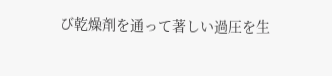び乾燥剤を通って著しい過圧を生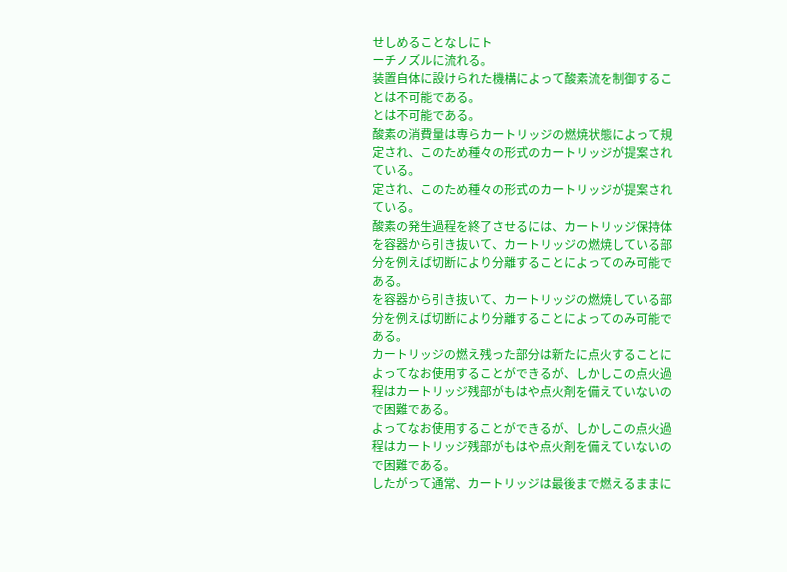せしめることなしにト
ーチノズルに流れる。
装置自体に設けられた機構によって酸素流を制御するこ
とは不可能である。
とは不可能である。
酸素の消費量は専らカートリッジの燃焼状態によって規
定され、このため種々の形式のカートリッジが提案され
ている。
定され、このため種々の形式のカートリッジが提案され
ている。
酸素の発生過程を終了させるには、カートリッジ保持体
を容器から引き抜いて、カートリッジの燃焼している部
分を例えば切断により分離することによってのみ可能で
ある。
を容器から引き抜いて、カートリッジの燃焼している部
分を例えば切断により分離することによってのみ可能で
ある。
カートリッジの燃え残った部分は新たに点火することに
よってなお使用することができるが、しかしこの点火過
程はカートリッジ残部がもはや点火剤を備えていないの
で困難である。
よってなお使用することができるが、しかしこの点火過
程はカートリッジ残部がもはや点火剤を備えていないの
で困難である。
したがって通常、カートリッジは最後まで燃えるままに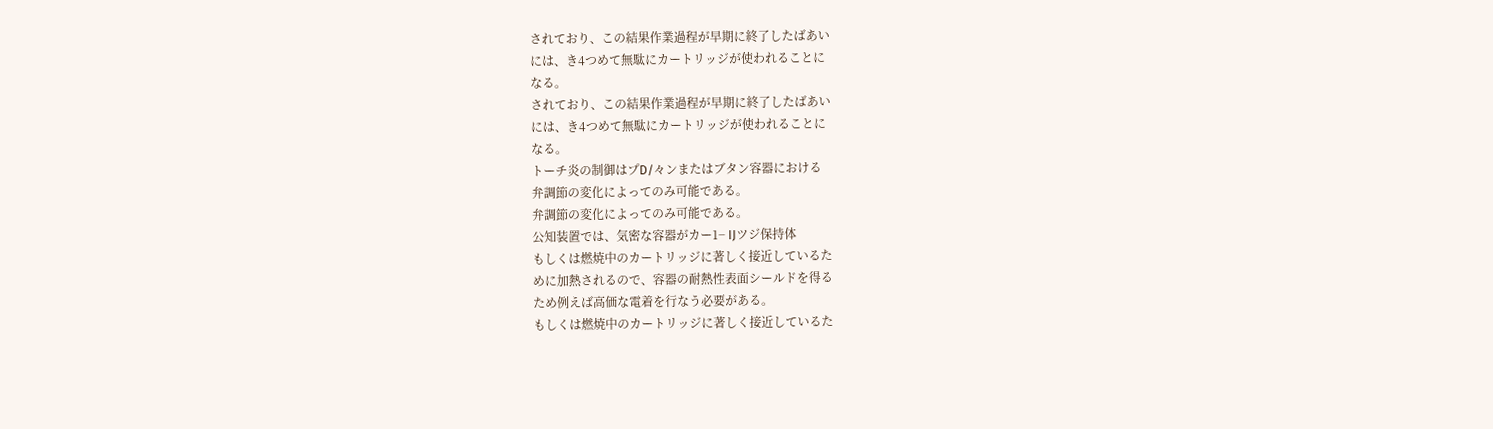されており、この結果作業過程が早期に終了したばあい
には、き4つめて無駄にカートリッジが使われることに
なる。
されており、この結果作業過程が早期に終了したばあい
には、き4つめて無駄にカートリッジが使われることに
なる。
トーチ炎の制御はプD/々ンまたはブタン容器における
弁調節の変化によってのみ可能である。
弁調節の変化によってのみ可能である。
公知装置では、気密な容器がカー1− IJツジ保持体
もしくは燃焼中のカートリッジに著しく接近しているた
めに加熱されるので、容器の耐熱性表面シールドを得る
ため例えば高価な電着を行なう必要がある。
もしくは燃焼中のカートリッジに著しく接近しているた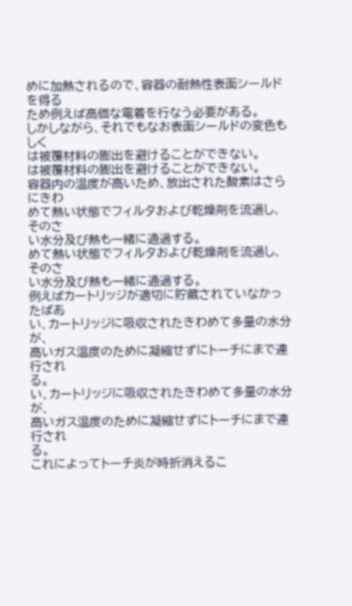めに加熱されるので、容器の耐熱性表面シールドを得る
ため例えば高価な電着を行なう必要がある。
しかしながら、それでもなお表面シールドの変色もしく
は被覆材料の膨出を避けることができない。
は被覆材料の膨出を避けることができない。
容器内の温度が高いため、放出された酸素はさらにきわ
めて熱い状態でフィルタおよび乾燥剤を流過し、そのさ
い水分及び熱も一緒に通過する。
めて熱い状態でフィルタおよび乾燥剤を流過し、そのさ
い水分及び熱も一緒に通過する。
例えばカートリッジが適切に貯蔵されていなかったばあ
い、カートリッジに吸収されたきわめて多量の水分が、
高いガス温度のために凝縮せずにトーチにまで連行され
る。
い、カートリッジに吸収されたきわめて多量の水分が、
高いガス温度のために凝縮せずにトーチにまで連行され
る。
これによってトーチ炎が時折消えるこ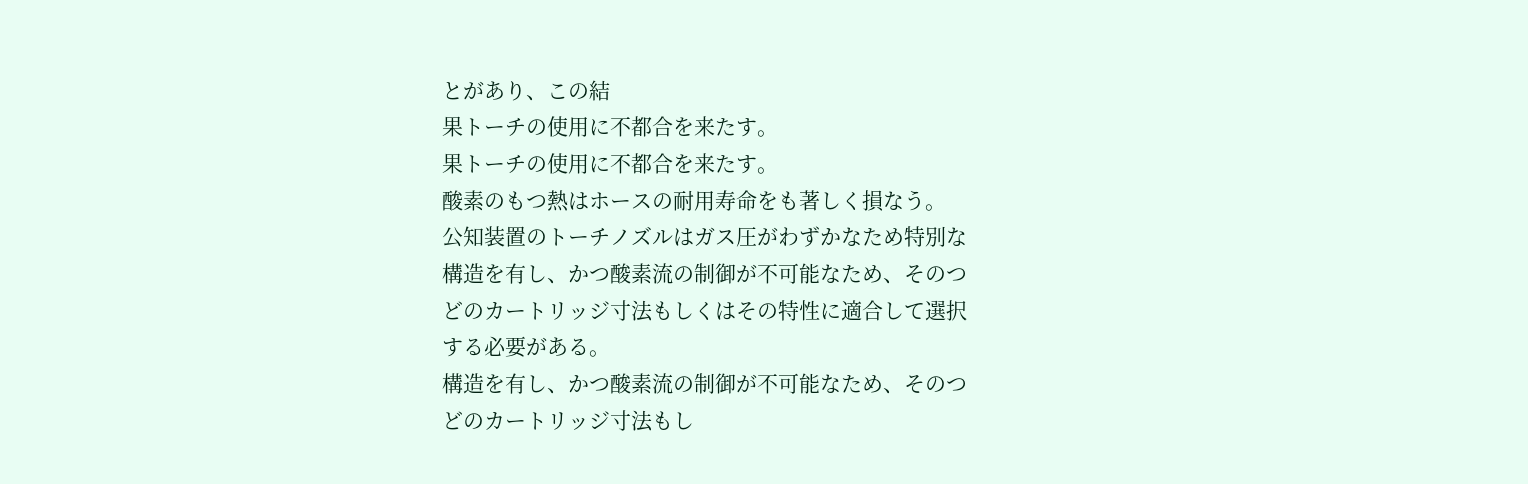とがあり、この結
果トーチの使用に不都合を来たす。
果トーチの使用に不都合を来たす。
酸素のもつ熱はホースの耐用寿命をも著しく損なう。
公知装置のトーチノズルはガス圧がわずかなため特別な
構造を有し、かつ酸素流の制御が不可能なため、そのつ
どのカートリッジ寸法もしくはその特性に適合して選択
する必要がある。
構造を有し、かつ酸素流の制御が不可能なため、そのつ
どのカートリッジ寸法もし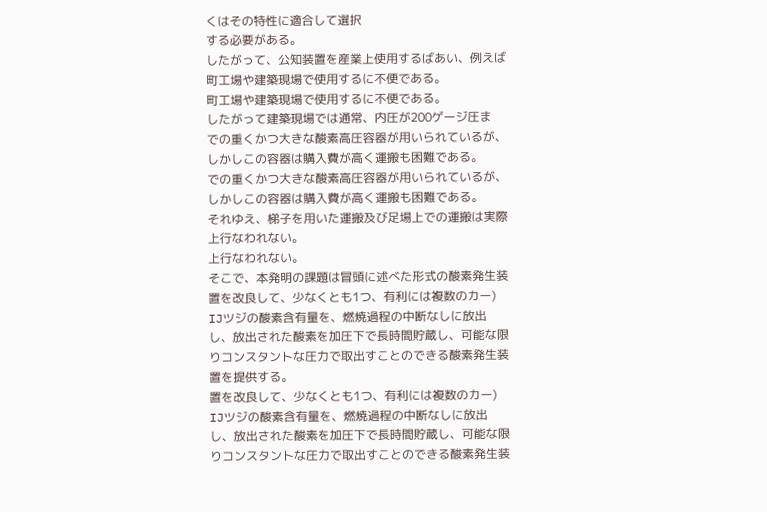くはその特性に適合して選択
する必要がある。
したがって、公知装置を産業上使用するばあい、例えば
町工場や建築現場で使用するに不便である。
町工場や建築現場で使用するに不便である。
したがって建築現場では通常、内圧が200ゲージ圧ま
での重くかつ大きな酸素高圧容器が用いられているが、
しかしこの容器は購入費が高く運搬も困難である。
での重くかつ大きな酸素高圧容器が用いられているが、
しかしこの容器は購入費が高く運搬も困難である。
それゆえ、梯子を用いた運搬及び足場上での運搬は実際
上行なわれない。
上行なわれない。
そこで、本発明の課題は冒頭に述べた形式の酸素発生装
置を改良して、少なくとも1つ、有利には複数のカー)
IJツジの酸素含有量を、燃焼過程の中断なしに放出
し、放出された酸素を加圧下で長時間貯蔵し、可能な限
りコンスタントな圧力で取出すことのできる酸素発生装
置を提供する。
置を改良して、少なくとも1つ、有利には複数のカー)
IJツジの酸素含有量を、燃焼過程の中断なしに放出
し、放出された酸素を加圧下で長時間貯蔵し、可能な限
りコンスタントな圧力で取出すことのできる酸素発生装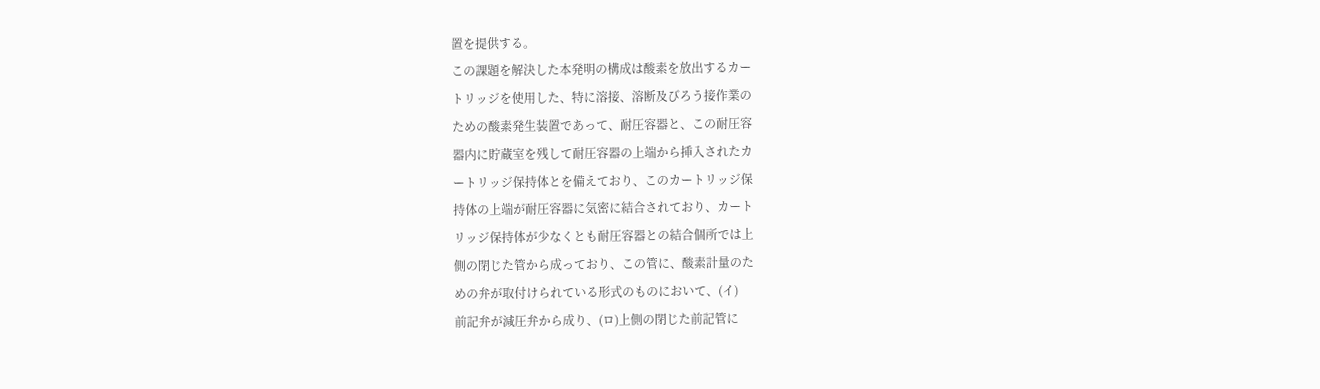置を提供する。
この課題を解決した本発明の構成は酸素を放出するカー
トリッジを使用した、特に溶接、溶断及びろう接作業の
ための酸素発生装置であって、耐圧容器と、この耐圧容
器内に貯蔵室を残して耐圧容器の上端から挿入されたカ
ートリッジ保持体とを備えており、このカートリッジ保
持体の上端が耐圧容器に気密に結合されており、カート
リッジ保持体が少なくとも耐圧容器との結合個所では上
側の閉じた管から成っており、この管に、酸素計量のた
めの弁が取付けられている形式のものにおいて、(イ)
前記弁が減圧弁から成り、(ロ)上側の閉じた前記管に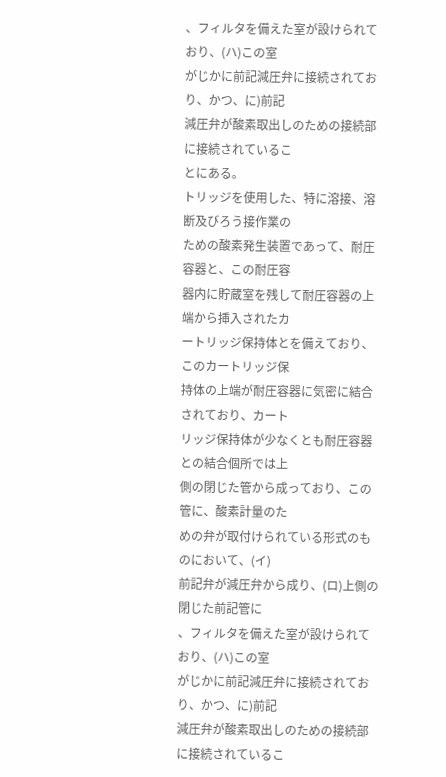、フィルタを備えた室が設けられており、(ハ)この室
がじかに前記減圧弁に接続されており、かつ、に)前記
減圧弁が酸素取出しのための接続部に接続されているこ
とにある。
トリッジを使用した、特に溶接、溶断及びろう接作業の
ための酸素発生装置であって、耐圧容器と、この耐圧容
器内に貯蔵室を残して耐圧容器の上端から挿入されたカ
ートリッジ保持体とを備えており、このカートリッジ保
持体の上端が耐圧容器に気密に結合されており、カート
リッジ保持体が少なくとも耐圧容器との結合個所では上
側の閉じた管から成っており、この管に、酸素計量のた
めの弁が取付けられている形式のものにおいて、(イ)
前記弁が減圧弁から成り、(ロ)上側の閉じた前記管に
、フィルタを備えた室が設けられており、(ハ)この室
がじかに前記減圧弁に接続されており、かつ、に)前記
減圧弁が酸素取出しのための接続部に接続されているこ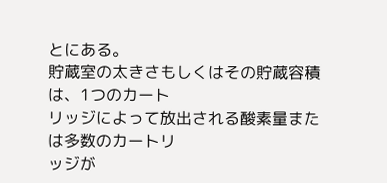とにある。
貯蔵室の太きさもしくはその貯蔵容積は、1つのカート
リッジによって放出される酸素量または多数のカートリ
ッジが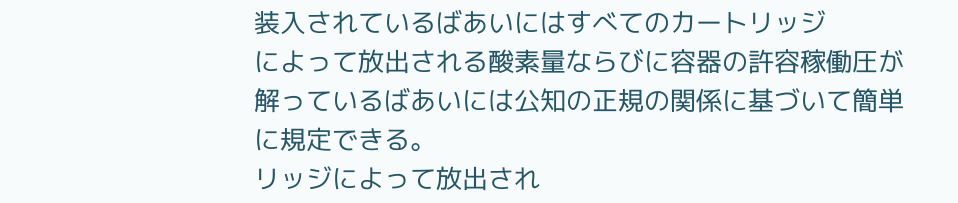装入されているばあいにはすべてのカートリッジ
によって放出される酸素量ならびに容器の許容稼働圧が
解っているばあいには公知の正規の関係に基づいて簡単
に規定できる。
リッジによって放出され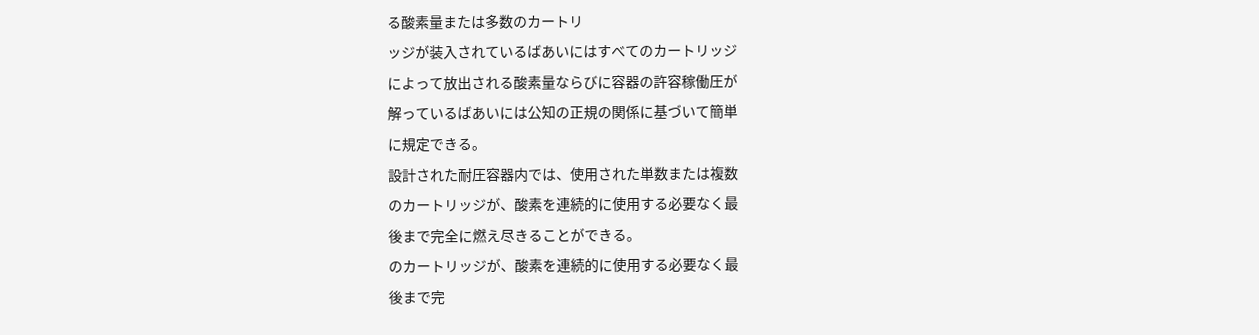る酸素量または多数のカートリ
ッジが装入されているばあいにはすべてのカートリッジ
によって放出される酸素量ならびに容器の許容稼働圧が
解っているばあいには公知の正規の関係に基づいて簡単
に規定できる。
設計された耐圧容器内では、使用された単数または複数
のカートリッジが、酸素を連続的に使用する必要なく最
後まで完全に燃え尽きることができる。
のカートリッジが、酸素を連続的に使用する必要なく最
後まで完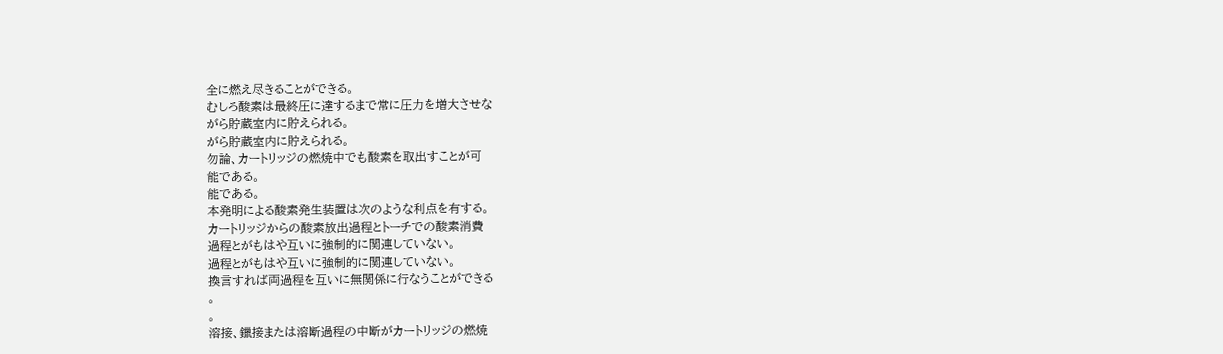全に燃え尽きることができる。
むしろ酸素は最終圧に達するまで常に圧力を増大させな
がら貯蔵室内に貯えられる。
がら貯蔵室内に貯えられる。
勿論、カートリッジの燃焼中でも酸素を取出すことが可
能である。
能である。
本発明による酸素発生装置は次のような利点を有する。
カートリッジからの酸素放出過程とトーチでの酸素消費
過程とがもはや互いに強制的に関連していない。
過程とがもはや互いに強制的に関連していない。
換言すれば両過程を互いに無関係に行なうことができる
。
。
溶接、鑞接または溶断過程の中断がカートリッジの燃焼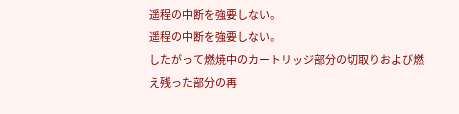遥程の中断を強要しない。
遥程の中断を強要しない。
したがって燃焼中のカートリッジ部分の切取りおよび燃
え残った部分の再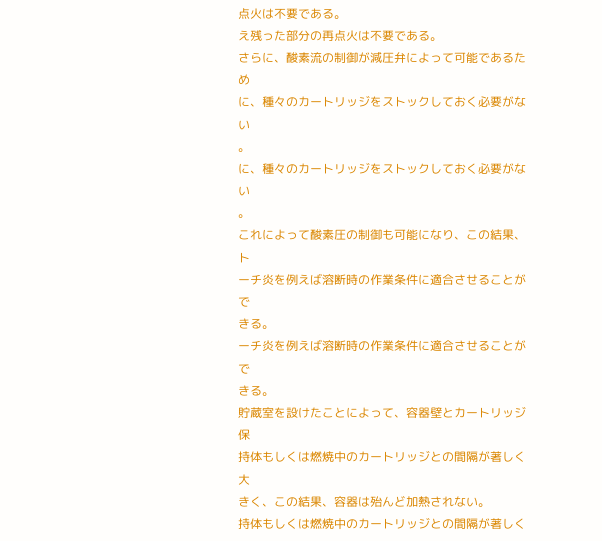点火は不要である。
え残った部分の再点火は不要である。
さらに、酸素流の制御が減圧弁によって可能であるため
に、種々のカートリッジをストックしておく必要がない
。
に、種々のカートリッジをストックしておく必要がない
。
これによって酸素圧の制御も可能になり、この結果、ト
ーチ炎を例えば溶断時の作業条件に適合させることがで
きる。
ーチ炎を例えば溶断時の作業条件に適合させることがで
きる。
貯蔵室を設けたことによって、容器壁とカートリッジ保
持体もしくは燃焼中のカートリッジとの間隔が著しく大
きく、この結果、容器は殆んど加熱されない。
持体もしくは燃焼中のカートリッジとの間隔が著しく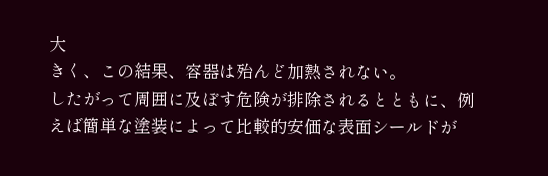大
きく、この結果、容器は殆んど加熱されない。
したがって周囲に及ぼす危険が排除されるとともに、例
えば簡単な塗装によって比較的安価な表面シールドが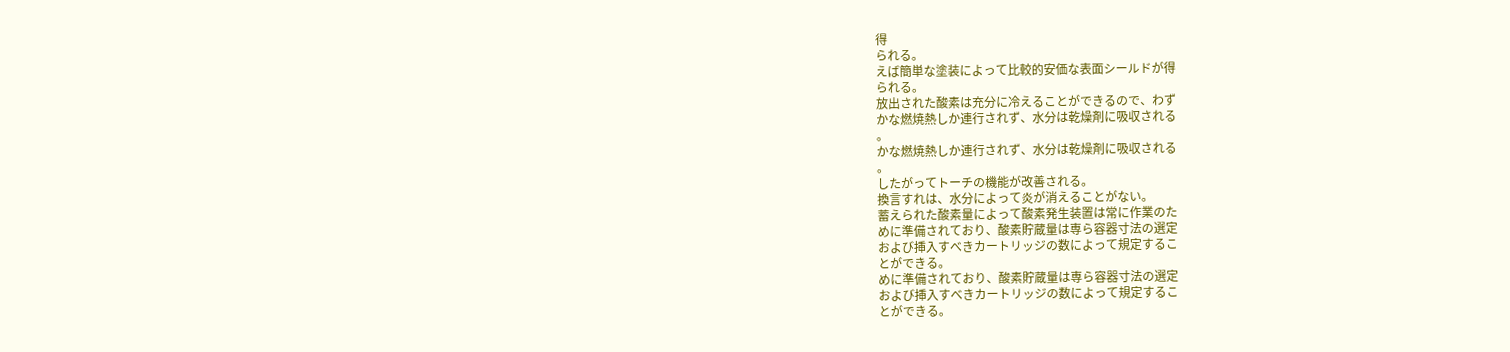得
られる。
えば簡単な塗装によって比較的安価な表面シールドが得
られる。
放出された酸素は充分に冷えることができるので、わず
かな燃焼熱しか連行されず、水分は乾燥剤に吸収される
。
かな燃焼熱しか連行されず、水分は乾燥剤に吸収される
。
したがってトーチの機能が改善される。
換言すれは、水分によって炎が消えることがない。
蓄えられた酸素量によって酸素発生装置は常に作業のた
めに準備されており、酸素貯蔵量は専ら容器寸法の選定
および挿入すべきカートリッジの数によって規定するこ
とができる。
めに準備されており、酸素貯蔵量は専ら容器寸法の選定
および挿入すべきカートリッジの数によって規定するこ
とができる。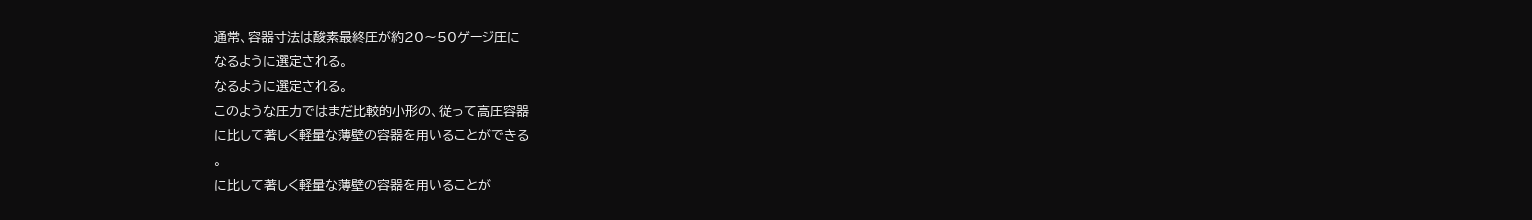通常、容器寸法は酸素最終圧が約20〜50ゲージ圧に
なるように選定される。
なるように選定される。
このような圧力ではまだ比較的小形の、従って高圧容器
に比して著しく軽量な薄壁の容器を用いることができる
。
に比して著しく軽量な薄壁の容器を用いることが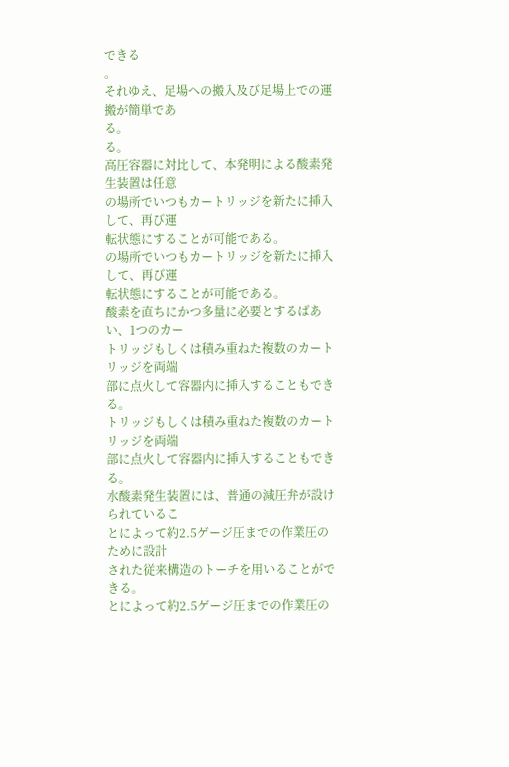できる
。
それゆえ、足場への搬入及び足場上での運搬が簡単であ
る。
る。
高圧容器に対比して、本発明による酸素発生装置は任意
の場所でいつもカートリッジを新たに挿入して、再び運
転状態にすることが可能である。
の場所でいつもカートリッジを新たに挿入して、再び運
転状態にすることが可能である。
酸素を直ちにかつ多量に必要とするばあい、1つのカー
トリッジもしくは積み重ねた複数のカートリッジを両端
部に点火して容器内に挿入することもできる。
トリッジもしくは積み重ねた複数のカートリッジを両端
部に点火して容器内に挿入することもできる。
水酸素発生装置には、普通の減圧弁が設けられているこ
とによって約2.5ゲージ圧までの作業圧のために設計
された従来構造のトーチを用いることができる。
とによって約2.5ゲージ圧までの作業圧の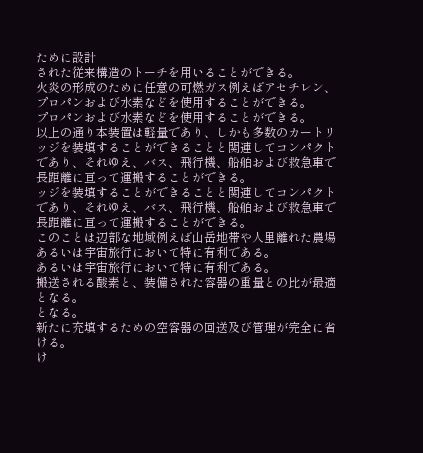ために設計
された従来構造のトーチを用いることができる。
火炎の形成のために任意の可燃ガス例えばアセチレン、
プロパンおよび水素などを使用することができる。
プロパンおよび水素などを使用することができる。
以上の通り本装置は軽量であり、しかも多数のカートリ
ッジを装填することができることと関連してコンパクト
であり、それゆえ、バス、飛行機、船舶および救急車で
長距離に亘って運搬することができる。
ッジを装填することができることと関連してコンパクト
であり、それゆえ、バス、飛行機、船舶および救急車で
長距離に亘って運搬することができる。
このことは辺部な地域例えば山岳地帯や人里離れた農場
あるいは宇宙旅行において特に有利である。
あるいは宇宙旅行において特に有利である。
搬送される酸素と、装備された容器の重量との比が最適
となる。
となる。
新たに充填するための空容器の回送及び管理が完全に省
ける。
け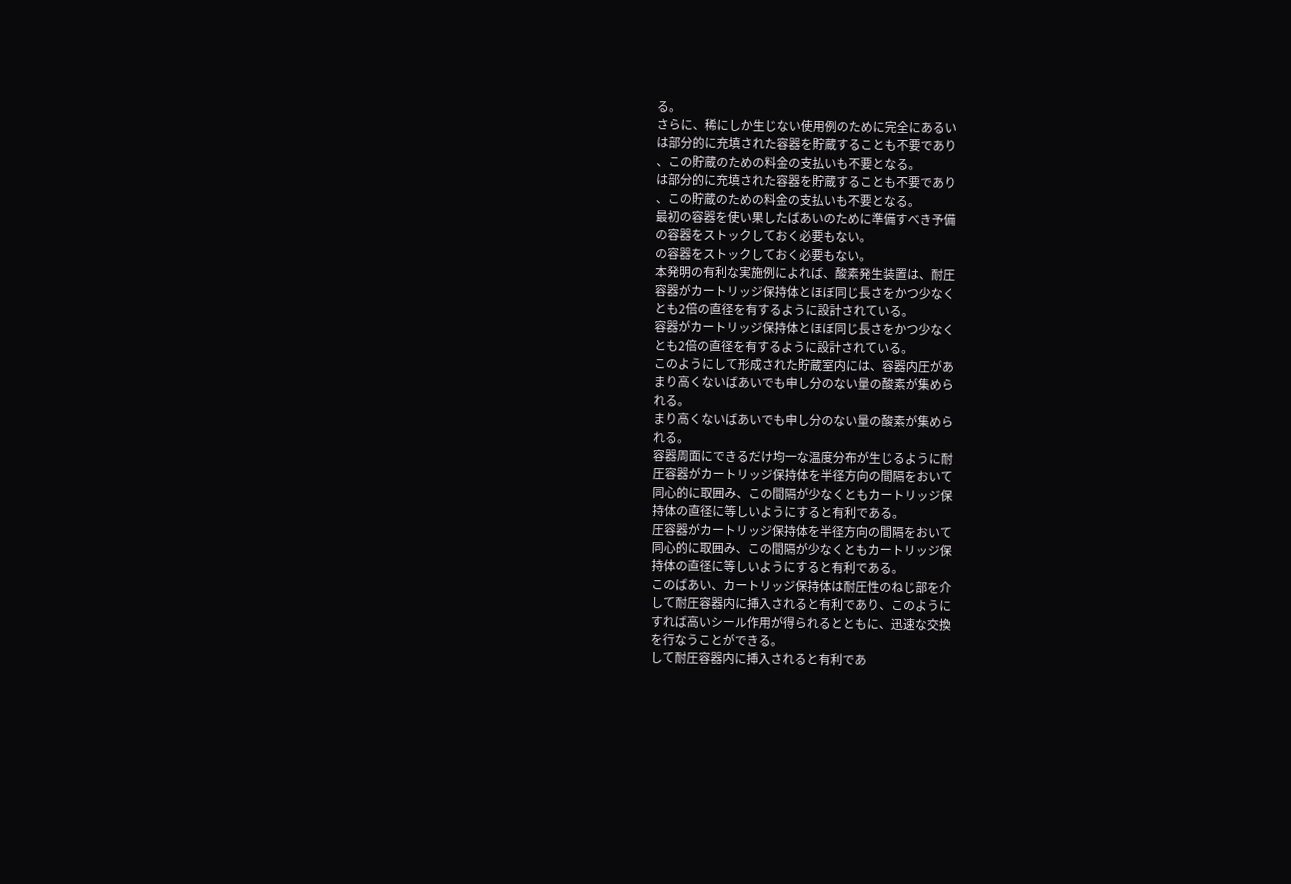る。
さらに、稀にしか生じない使用例のために完全にあるい
は部分的に充填された容器を貯蔵することも不要であり
、この貯蔵のための料金の支払いも不要となる。
は部分的に充填された容器を貯蔵することも不要であり
、この貯蔵のための料金の支払いも不要となる。
最初の容器を使い果したばあいのために準備すべき予備
の容器をストックしておく必要もない。
の容器をストックしておく必要もない。
本発明の有利な実施例によれば、酸素発生装置は、耐圧
容器がカートリッジ保持体とほぼ同じ長さをかつ少なく
とも2倍の直径を有するように設計されている。
容器がカートリッジ保持体とほぼ同じ長さをかつ少なく
とも2倍の直径を有するように設計されている。
このようにして形成された貯蔵室内には、容器内圧があ
まり高くないばあいでも申し分のない量の酸素が集めら
れる。
まり高くないばあいでも申し分のない量の酸素が集めら
れる。
容器周面にできるだけ均一な温度分布が生じるように耐
圧容器がカートリッジ保持体を半径方向の間隔をおいて
同心的に取囲み、この間隔が少なくともカートリッジ保
持体の直径に等しいようにすると有利である。
圧容器がカートリッジ保持体を半径方向の間隔をおいて
同心的に取囲み、この間隔が少なくともカートリッジ保
持体の直径に等しいようにすると有利である。
このばあい、カートリッジ保持体は耐圧性のねじ部を介
して耐圧容器内に挿入されると有利であり、このように
すれば高いシール作用が得られるとともに、迅速な交換
を行なうことができる。
して耐圧容器内に挿入されると有利であ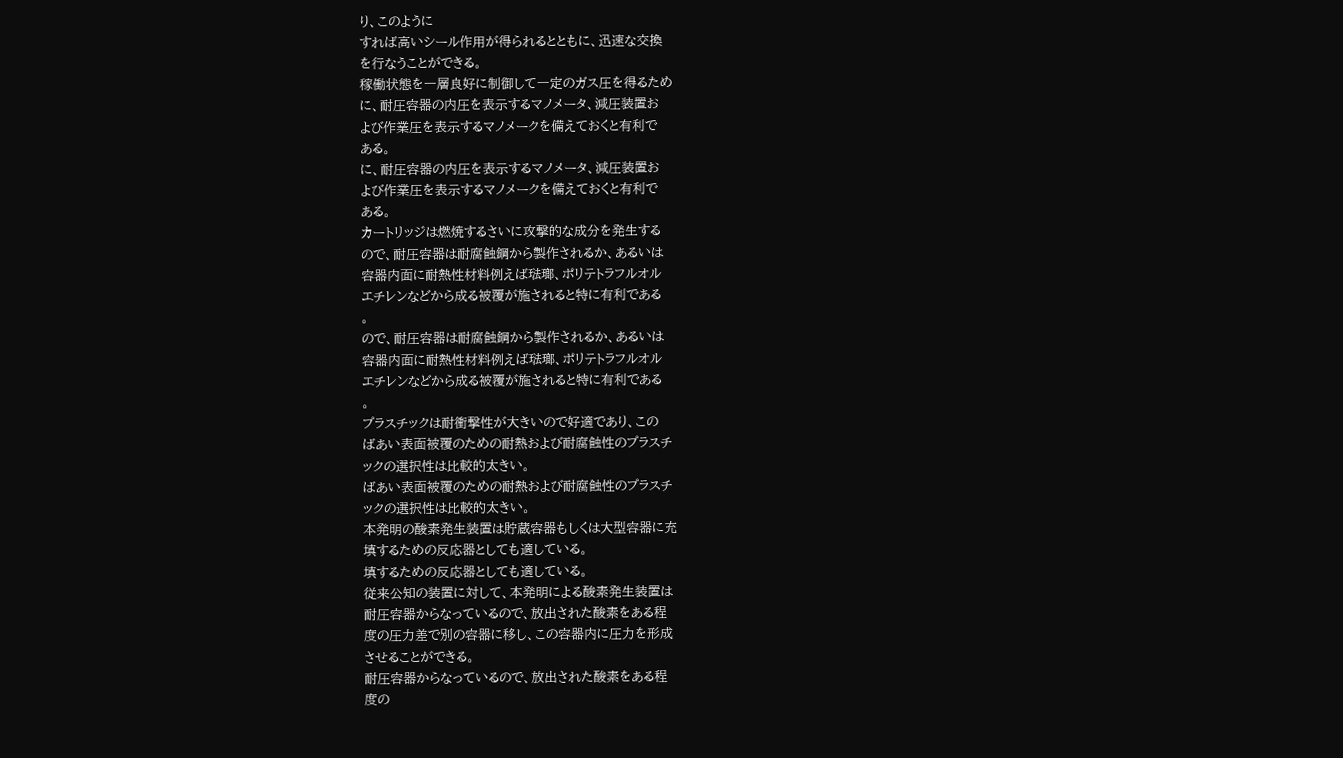り、このように
すれば高いシール作用が得られるとともに、迅速な交換
を行なうことができる。
稼働状態を一層良好に制御して一定のガス圧を得るため
に、耐圧容器の内圧を表示するマノメータ、減圧装置お
よび作業圧を表示するマノメークを備えておくと有利で
ある。
に、耐圧容器の内圧を表示するマノメータ、減圧装置お
よび作業圧を表示するマノメークを備えておくと有利で
ある。
カートリッジは燃焼するさいに攻撃的な成分を発生する
ので、耐圧容器は耐腐蝕鋼から製作されるか、あるいは
容器内面に耐熱性材料例えば琺瑯、ポリテトラフルオル
エチレンなどから成る被覆が施されると特に有利である
。
ので、耐圧容器は耐腐蝕鋼から製作されるか、あるいは
容器内面に耐熱性材料例えば琺瑯、ポリテトラフルオル
エチレンなどから成る被覆が施されると特に有利である
。
プラスチックは耐衝撃性が大きいので好適であり、この
ばあい表面被覆のための耐熱および耐腐蝕性のプラスチ
ックの選択性は比較的太きい。
ばあい表面被覆のための耐熱および耐腐蝕性のプラスチ
ックの選択性は比較的太きい。
本発明の酸素発生装置は貯蔵容器もしくは大型容器に充
填するための反応器としても適している。
填するための反応器としても適している。
従来公知の装置に対して、本発明による酸素発生装置は
耐圧容器からなっているので、放出された酸素をある程
度の圧力差で別の容器に移し、この容器内に圧力を形成
させることができる。
耐圧容器からなっているので、放出された酸素をある程
度の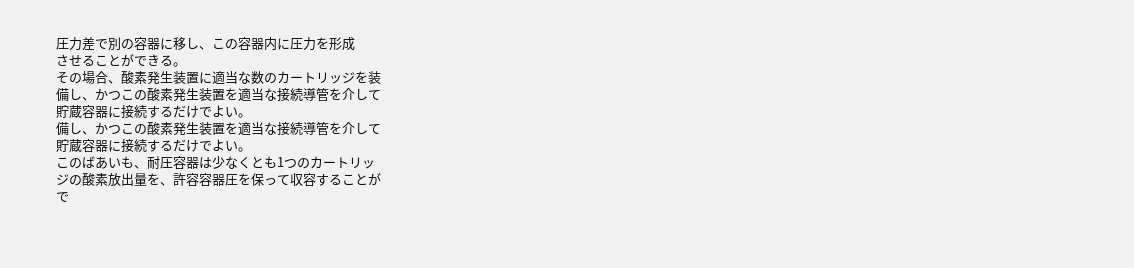圧力差で別の容器に移し、この容器内に圧力を形成
させることができる。
その場合、酸素発生装置に適当な数のカートリッジを装
備し、かつこの酸素発生装置を適当な接続導管を介して
貯蔵容器に接続するだけでよい。
備し、かつこの酸素発生装置を適当な接続導管を介して
貯蔵容器に接続するだけでよい。
このばあいも、耐圧容器は少なくとも1つのカートリッ
ジの酸素放出量を、許容容器圧を保って収容することが
で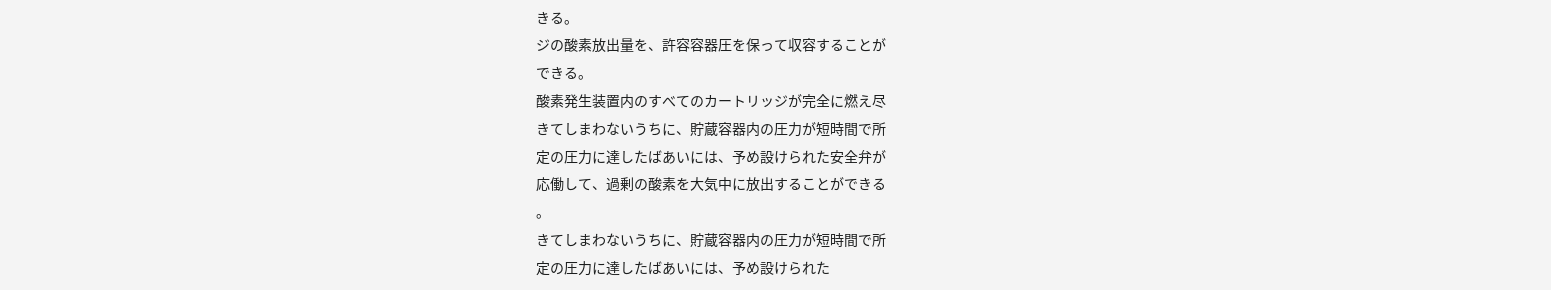きる。
ジの酸素放出量を、許容容器圧を保って収容することが
できる。
酸素発生装置内のすべてのカートリッジが完全に燃え尽
きてしまわないうちに、貯蔵容器内の圧力が短時間で所
定の圧力に達したばあいには、予め設けられた安全弁が
応働して、過剰の酸素を大気中に放出することができる
。
きてしまわないうちに、貯蔵容器内の圧力が短時間で所
定の圧力に達したばあいには、予め設けられた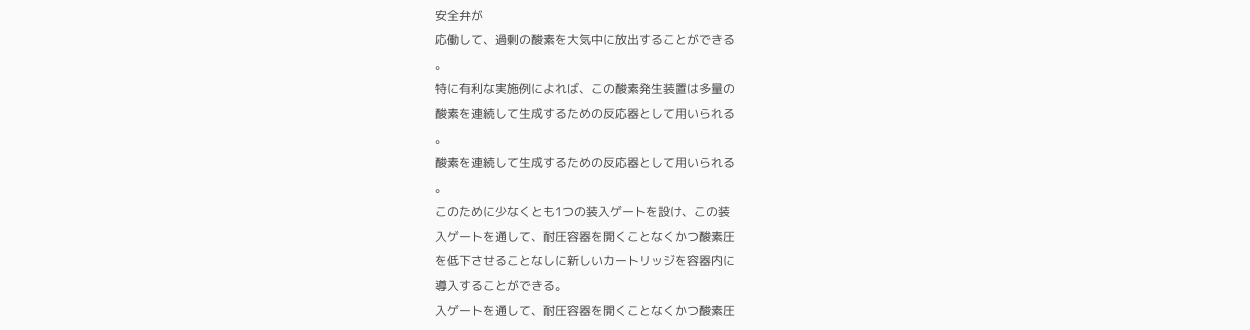安全弁が
応働して、過剰の酸素を大気中に放出することができる
。
特に有利な実施例によれば、この酸素発生装置は多量の
酸素を連続して生成するための反応器として用いられる
。
酸素を連続して生成するための反応器として用いられる
。
このために少なくとも1つの装入ゲートを設け、この装
入ゲートを通して、耐圧容器を開くことなくかつ酸素圧
を低下させることなしに新しいカートリッジを容器内に
導入することができる。
入ゲートを通して、耐圧容器を開くことなくかつ酸素圧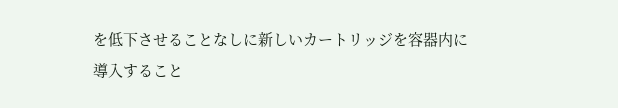を低下させることなしに新しいカートリッジを容器内に
導入すること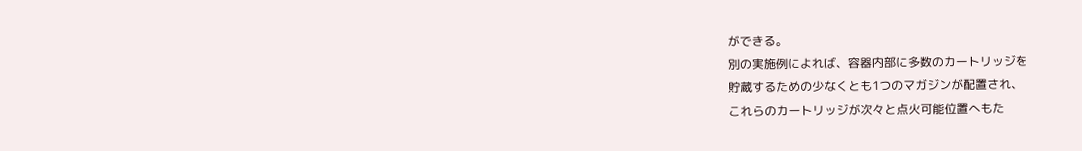ができる。
別の実施例によれば、容器内部に多数のカートリッジを
貯蔵するための少なくとも1つのマガジンが配置され、
これらのカートリッジが次々と点火可能位置へもた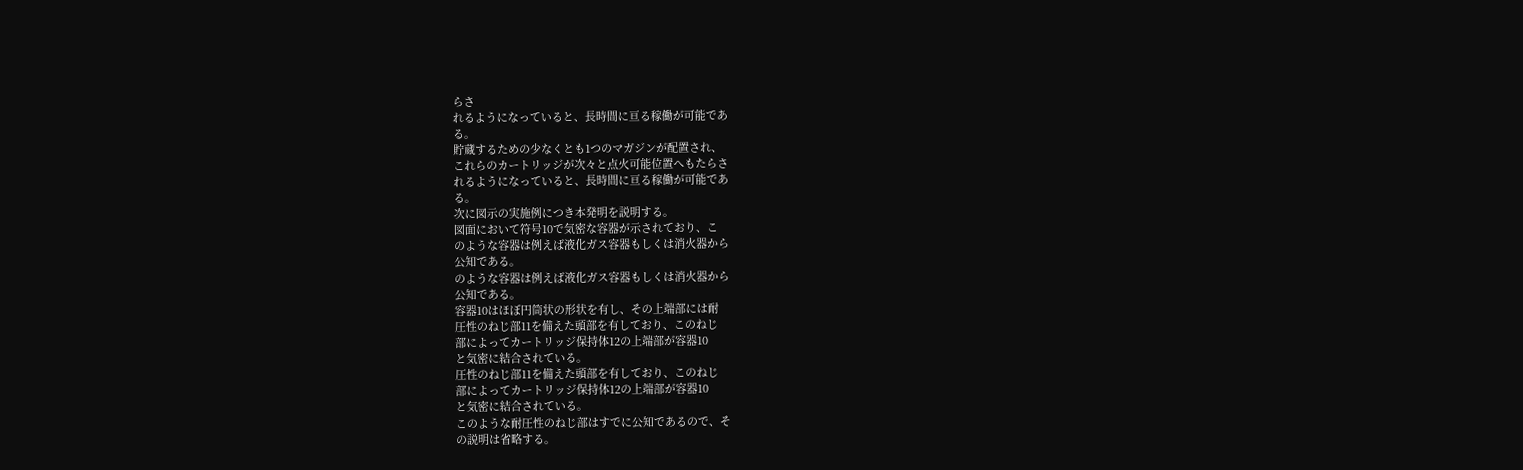らさ
れるようになっていると、長時間に亘る稼働が可能であ
る。
貯蔵するための少なくとも1つのマガジンが配置され、
これらのカートリッジが次々と点火可能位置へもたらさ
れるようになっていると、長時間に亘る稼働が可能であ
る。
次に図示の実施例につき本発明を説明する。
図面において符号10で気密な容器が示されており、こ
のような容器は例えば液化ガス容器もしくは消火器から
公知である。
のような容器は例えば液化ガス容器もしくは消火器から
公知である。
容器10はほぼ円筒状の形状を有し、その上端部には耐
圧性のねじ部11を備えた頭部を有しており、このねじ
部によってカートリッジ保持体12の上端部が容器10
と気密に結合されている。
圧性のねじ部11を備えた頭部を有しており、このねじ
部によってカートリッジ保持体12の上端部が容器10
と気密に結合されている。
このような耐圧性のねじ部はすでに公知であるので、そ
の説明は省略する。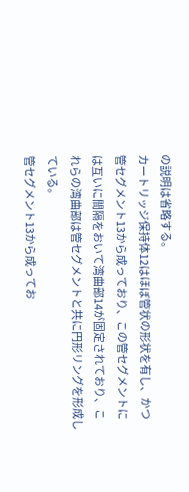の説明は省略する。
カートリッジ保持体12はほぼ管状の形状を有し、かつ
管セグメント13から成っており、この管セグメントに
は互いに間隔をおいて湾曲部14が固定されており、こ
れらの湾曲部は管セグメントと共に円形リングを形成し
ている。
管セグメント13から成ってお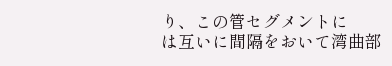り、この管セグメントに
は互いに間隔をおいて湾曲部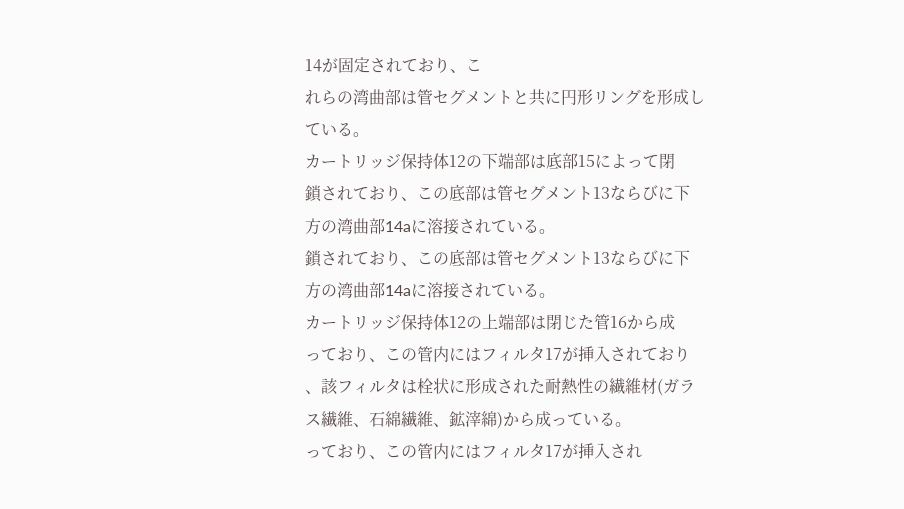14が固定されており、こ
れらの湾曲部は管セグメントと共に円形リングを形成し
ている。
カートリッジ保持体12の下端部は底部15によって閉
鎖されており、この底部は管セグメント13ならびに下
方の湾曲部14aに溶接されている。
鎖されており、この底部は管セグメント13ならびに下
方の湾曲部14aに溶接されている。
カートリッジ保持体12の上端部は閉じた管16から成
っており、この管内にはフィルタ17が挿入されており
、該フィルタは栓状に形成された耐熱性の繊維材(ガラ
ス繊維、石綿繊維、鉱滓綿)から成っている。
っており、この管内にはフィルタ17が挿入され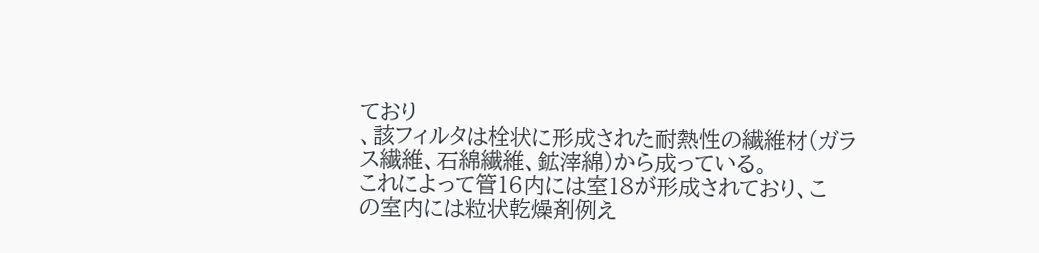ており
、該フィルタは栓状に形成された耐熱性の繊維材(ガラ
ス繊維、石綿繊維、鉱滓綿)から成っている。
これによって管16内には室18が形成されており、こ
の室内には粒状乾燥剤例え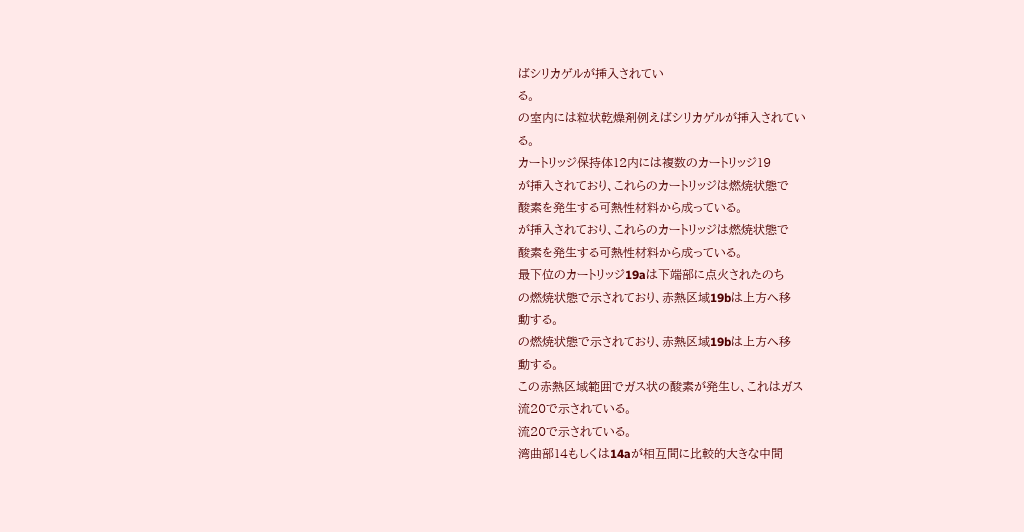ばシリカゲルが挿入されてい
る。
の室内には粒状乾燥剤例えばシリカゲルが挿入されてい
る。
カートリッジ保持体12内には複数のカートリッジ19
が挿入されており、これらのカートリッジは燃焼状態で
酸素を発生する可熱性材料から成っている。
が挿入されており、これらのカートリッジは燃焼状態で
酸素を発生する可熱性材料から成っている。
最下位のカートリッジ19aは下端部に点火されたのち
の燃焼状態で示されており、赤熱区域19bは上方へ移
動する。
の燃焼状態で示されており、赤熱区域19bは上方へ移
動する。
この赤熱区域範囲でガス状の酸素が発生し、これはガス
流20で示されている。
流20で示されている。
湾曲部14もしくは14aが相互間に比較的大きな中間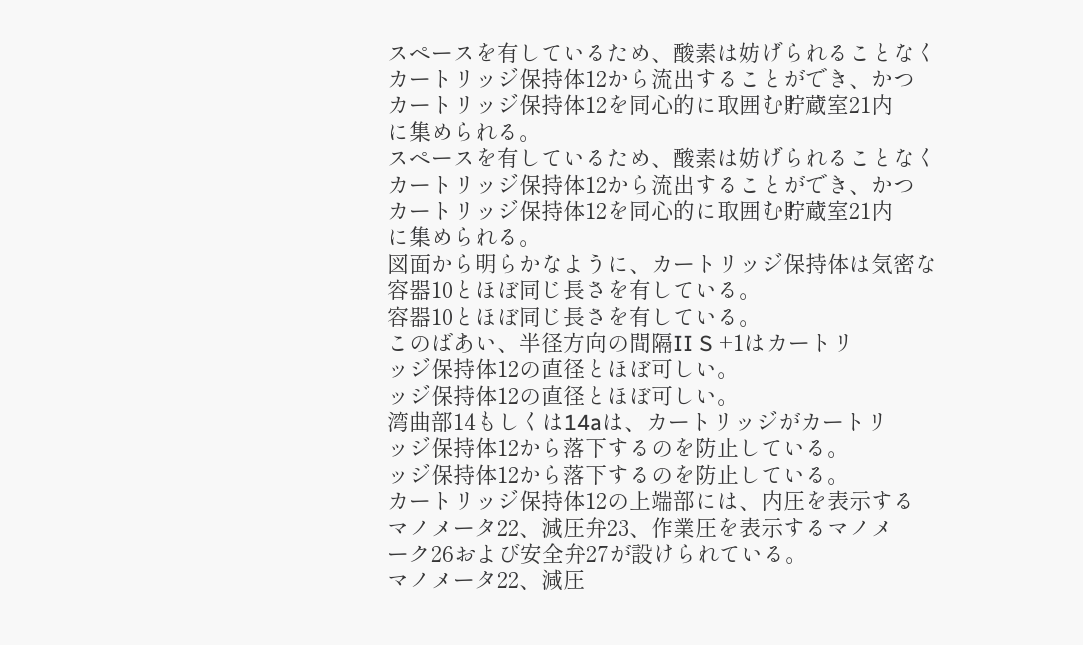スペースを有しているため、酸素は妨げられることなく
カートリッジ保持体12から流出することができ、かつ
カートリッジ保持体12を同心的に取囲む貯蔵室21内
に集められる。
スペースを有しているため、酸素は妨げられることなく
カートリッジ保持体12から流出することができ、かつ
カートリッジ保持体12を同心的に取囲む貯蔵室21内
に集められる。
図面から明らかなように、カートリッジ保持体は気密な
容器10とほぼ同じ長さを有している。
容器10とほぼ同じ長さを有している。
このばあい、半径方向の間隔II S +1はカートリ
ッジ保持体12の直径とほぼ可しい。
ッジ保持体12の直径とほぼ可しい。
湾曲部14もしくは14aは、カートリッジがカートリ
ッジ保持体12から落下するのを防止している。
ッジ保持体12から落下するのを防止している。
カートリッジ保持体12の上端部には、内圧を表示する
マノメータ22、減圧弁23、作業圧を表示するマノメ
ーク26および安全弁27が設けられている。
マノメータ22、減圧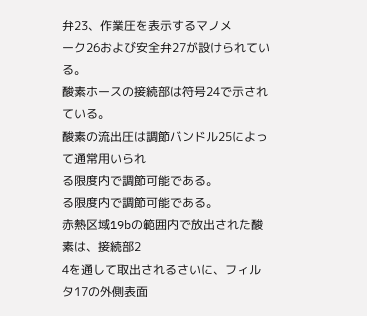弁23、作業圧を表示するマノメ
ーク26および安全弁27が設けられている。
酸素ホースの接続部は符号24で示されている。
酸素の流出圧は調節バンドル25によって通常用いられ
る限度内で調節可能である。
る限度内で調節可能である。
赤熱区域19bの範囲内で放出された酸素は、接続部2
4を通して取出されるさいに、フィルタ17の外側表面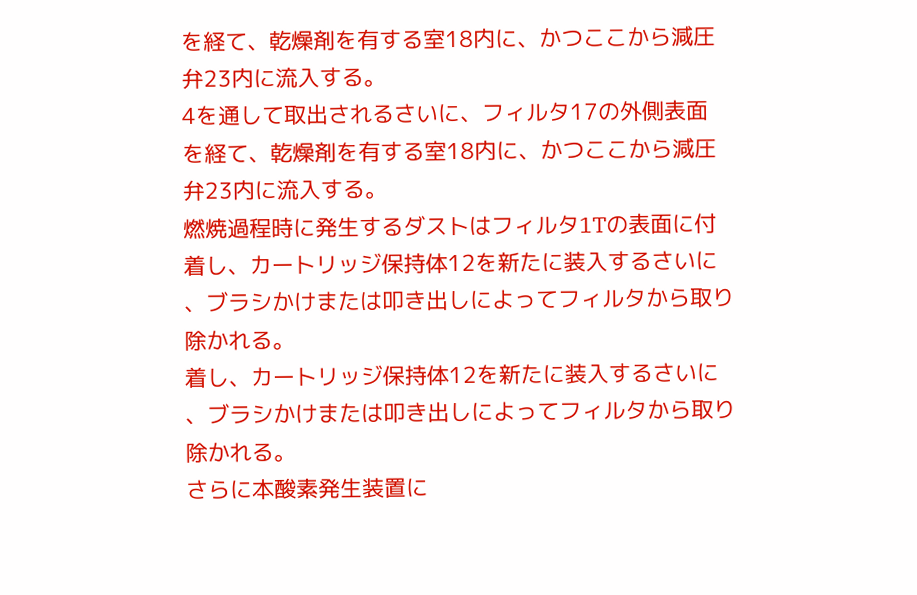を経て、乾燥剤を有する室18内に、かつここから減圧
弁23内に流入する。
4を通して取出されるさいに、フィルタ17の外側表面
を経て、乾燥剤を有する室18内に、かつここから減圧
弁23内に流入する。
燃焼過程時に発生するダストはフィルタ1Tの表面に付
着し、カートリッジ保持体12を新たに装入するさいに
、ブラシかけまたは叩き出しによってフィルタから取り
除かれる。
着し、カートリッジ保持体12を新たに装入するさいに
、ブラシかけまたは叩き出しによってフィルタから取り
除かれる。
さらに本酸素発生装置に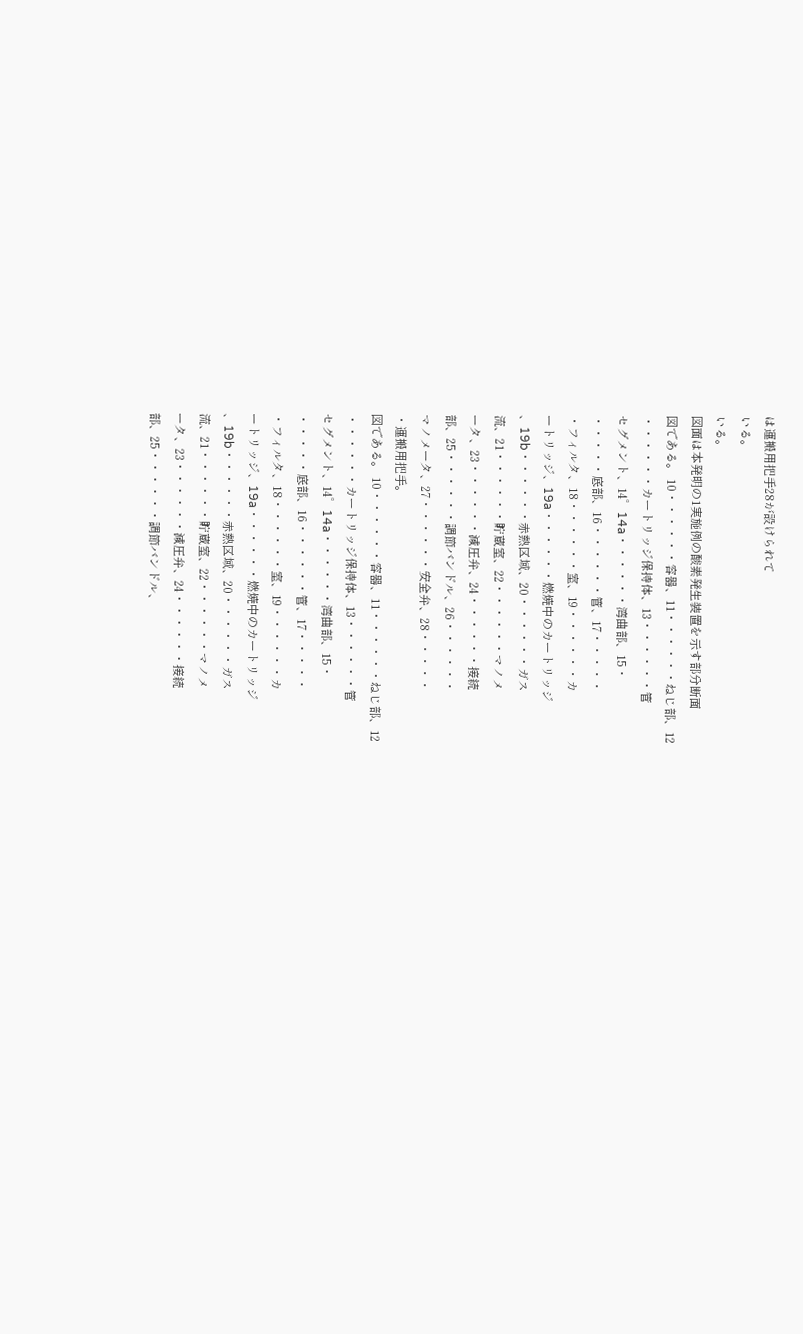は運搬用把手28が設けられて
いる。
いる。
図面は本発明の1実施例の酸素発生装置を示す部分断面
図である。 10・・・・・・容器、11・・・・・・ねじ部、12
・・・・・・カートリッジ保持体、13・・・・・・管
セグメント、14゜14a・・・・・・湾曲部、15・
・・・・・底部、16・・・・・・管、17・・・・・
・フィルタ、18・・・・・・室、19・・・・・・カ
ートリッジ、19a・・・・・・燃焼中のカートリッジ
、19b・・・・・・赤熱区域、20・・・・・・ガス
流、21・・・・・・貯蔵室、22・・・・・・マノメ
ータ、23・・・・・・減圧弁、24・・・・・・接続
部、25・・・・・・調節バンドル、26・・・・・・
マノメータ、27・・・・・・安全弁、28・・・・・
・運搬用把手。
図である。 10・・・・・・容器、11・・・・・・ねじ部、12
・・・・・・カートリッジ保持体、13・・・・・・管
セグメント、14゜14a・・・・・・湾曲部、15・
・・・・・底部、16・・・・・・管、17・・・・・
・フィルタ、18・・・・・・室、19・・・・・・カ
ートリッジ、19a・・・・・・燃焼中のカートリッジ
、19b・・・・・・赤熱区域、20・・・・・・ガス
流、21・・・・・・貯蔵室、22・・・・・・マノメ
ータ、23・・・・・・減圧弁、24・・・・・・接続
部、25・・・・・・調節バンドル、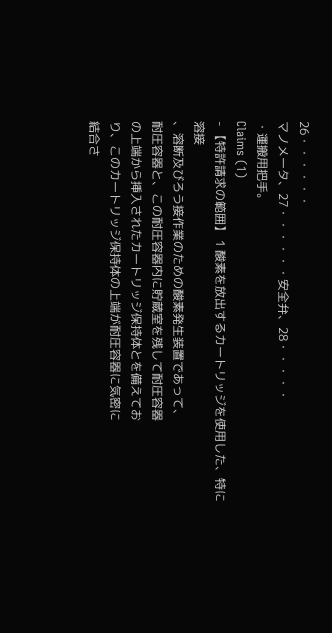26・・・・・・
マノメータ、27・・・・・・安全弁、28・・・・・
・運搬用把手。
Claims (1)
- 【特許請求の範囲】 1 酸素を放出するカートリッジを使用した、特に溶接
、溶断及びろう接作業のための酸素発生装置であって、
耐圧容器と、この耐圧容器内に貯蔵室を残して耐圧容器
の上端から挿入されたカートリッジ保持体とを備えてお
り、このカートリッジ保持体の上端が耐圧容器に気密に
結合さ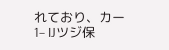れており、カー1− IJツジ保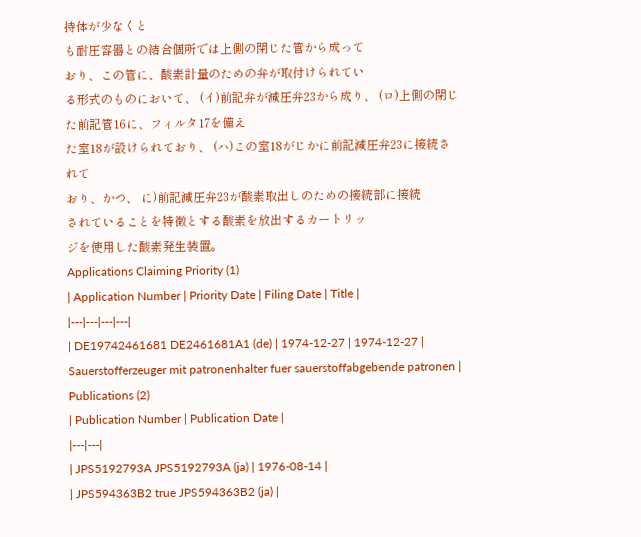持体が少なくと
も耐圧容器との結合個所では上側の閉じた管から成って
おり、この管に、酸素計量のための弁が取付けられてい
る形式のものにおいて、 (イ)前記弁が減圧弁23から成り、 (ロ)上側の閉じた前記管16に、フィルタ17を備え
た室18が設けられており、 (ハ)この室18がじかに前記減圧弁23に接続されて
おり、かつ、 に)前記減圧弁23が酸素取出しのための接続部に接続
されていることを特徴とする酸素を放出するカートリッ
ジを使用した酸素発生装置。
Applications Claiming Priority (1)
| Application Number | Priority Date | Filing Date | Title |
|---|---|---|---|
| DE19742461681 DE2461681A1 (de) | 1974-12-27 | 1974-12-27 | Sauerstofferzeuger mit patronenhalter fuer sauerstoffabgebende patronen |
Publications (2)
| Publication Number | Publication Date |
|---|---|
| JPS5192793A JPS5192793A (ja) | 1976-08-14 |
| JPS594363B2 true JPS594363B2 (ja) |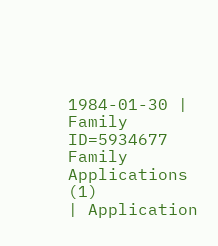1984-01-30 |
Family
ID=5934677
Family Applications (1)
| Application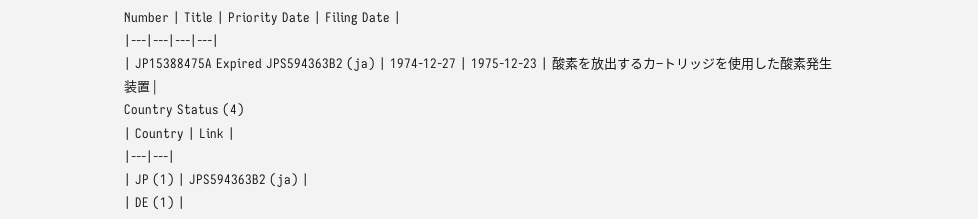Number | Title | Priority Date | Filing Date |
|---|---|---|---|
| JP15388475A Expired JPS594363B2 (ja) | 1974-12-27 | 1975-12-23 | 酸素を放出するカ−トリッジを使用した酸素発生装置 |
Country Status (4)
| Country | Link |
|---|---|
| JP (1) | JPS594363B2 (ja) |
| DE (1) |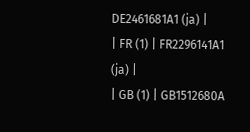DE2461681A1 (ja) |
| FR (1) | FR2296141A1 (ja) |
| GB (1) | GB1512680A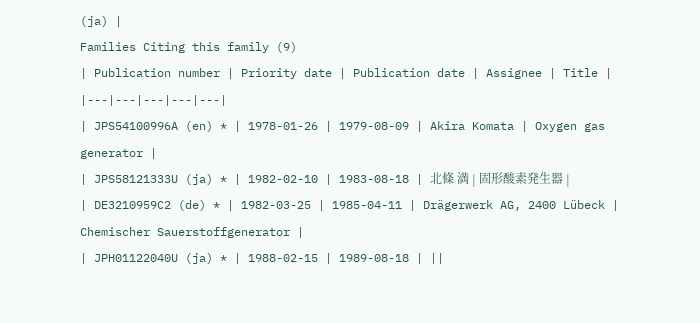(ja) |
Families Citing this family (9)
| Publication number | Priority date | Publication date | Assignee | Title |
|---|---|---|---|---|
| JPS54100996A (en) * | 1978-01-26 | 1979-08-09 | Akira Komata | Oxygen gas generator |
| JPS58121333U (ja) * | 1982-02-10 | 1983-08-18 | 北條 満 | 固形酸素発生器 |
| DE3210959C2 (de) * | 1982-03-25 | 1985-04-11 | Drägerwerk AG, 2400 Lübeck | Chemischer Sauerstoffgenerator |
| JPH01122040U (ja) * | 1988-02-15 | 1989-08-18 | ||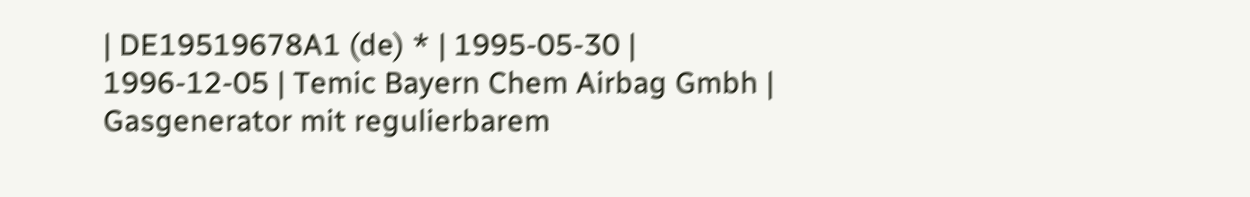| DE19519678A1 (de) * | 1995-05-30 | 1996-12-05 | Temic Bayern Chem Airbag Gmbh | Gasgenerator mit regulierbarem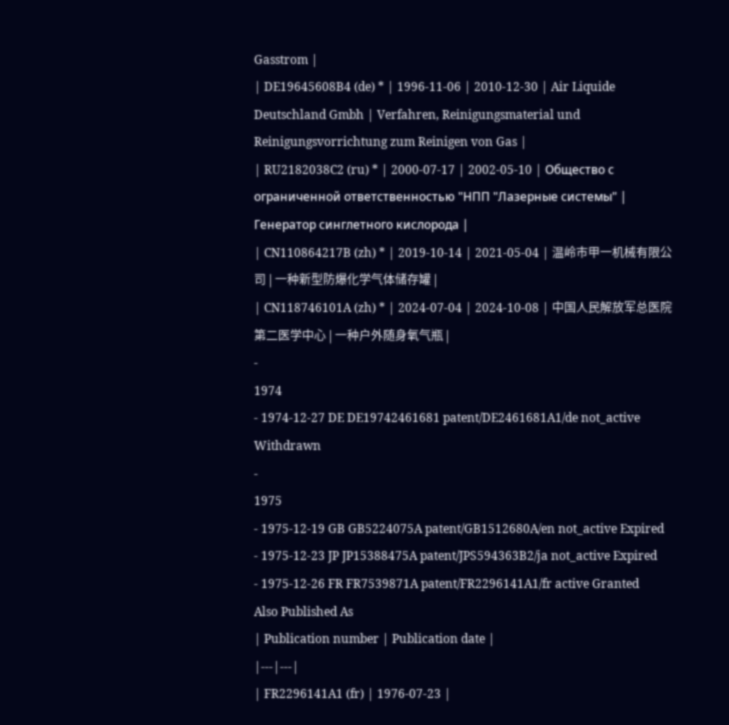Gasstrom |
| DE19645608B4 (de) * | 1996-11-06 | 2010-12-30 | Air Liquide Deutschland Gmbh | Verfahren, Reinigungsmaterial und Reinigungsvorrichtung zum Reinigen von Gas |
| RU2182038C2 (ru) * | 2000-07-17 | 2002-05-10 | Общество с ограниченной ответственностью "НПП "Лазерные системы" | Генератор синглетного кислорода |
| CN110864217B (zh) * | 2019-10-14 | 2021-05-04 | 温岭市甲一机械有限公司 | 一种新型防爆化学气体储存罐 |
| CN118746101A (zh) * | 2024-07-04 | 2024-10-08 | 中国人民解放军总医院第二医学中心 | 一种户外随身氧气瓶 |
-
1974
- 1974-12-27 DE DE19742461681 patent/DE2461681A1/de not_active Withdrawn
-
1975
- 1975-12-19 GB GB5224075A patent/GB1512680A/en not_active Expired
- 1975-12-23 JP JP15388475A patent/JPS594363B2/ja not_active Expired
- 1975-12-26 FR FR7539871A patent/FR2296141A1/fr active Granted
Also Published As
| Publication number | Publication date |
|---|---|
| FR2296141A1 (fr) | 1976-07-23 |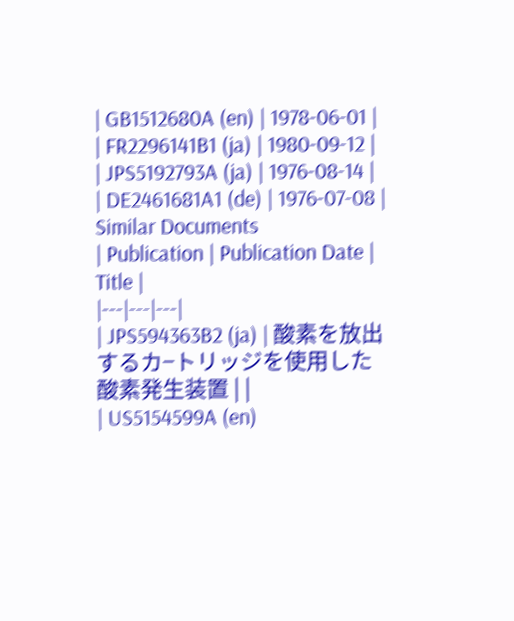| GB1512680A (en) | 1978-06-01 |
| FR2296141B1 (ja) | 1980-09-12 |
| JPS5192793A (ja) | 1976-08-14 |
| DE2461681A1 (de) | 1976-07-08 |
Similar Documents
| Publication | Publication Date | Title |
|---|---|---|
| JPS594363B2 (ja) | 酸素を放出するカ−トリッジを使用した酸素発生装置 | |
| US5154599A (en)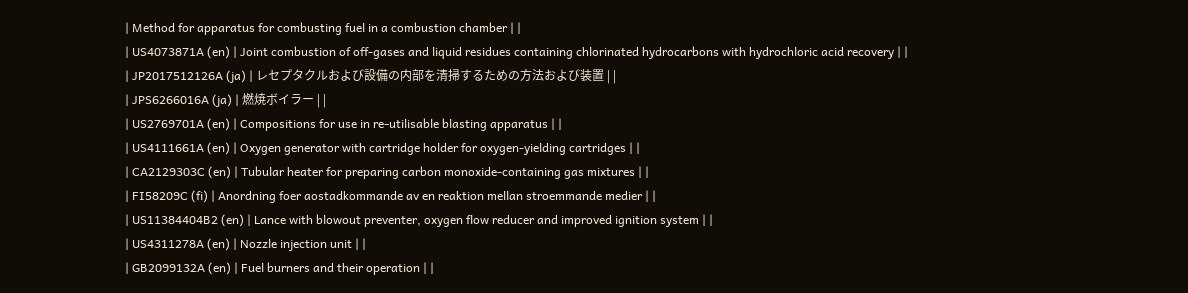| Method for apparatus for combusting fuel in a combustion chamber | |
| US4073871A (en) | Joint combustion of off-gases and liquid residues containing chlorinated hydrocarbons with hydrochloric acid recovery | |
| JP2017512126A (ja) | レセプタクルおよび設備の内部を清掃するための方法および装置 | |
| JPS6266016A (ja) | 燃焼ボイラー | |
| US2769701A (en) | Compositions for use in re-utilisable blasting apparatus | |
| US4111661A (en) | Oxygen generator with cartridge holder for oxygen-yielding cartridges | |
| CA2129303C (en) | Tubular heater for preparing carbon monoxide-containing gas mixtures | |
| FI58209C (fi) | Anordning foer aostadkommande av en reaktion mellan stroemmande medier | |
| US11384404B2 (en) | Lance with blowout preventer, oxygen flow reducer and improved ignition system | |
| US4311278A (en) | Nozzle injection unit | |
| GB2099132A (en) | Fuel burners and their operation | |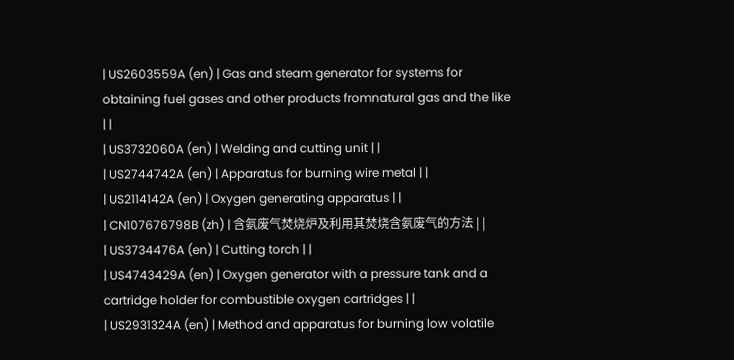| US2603559A (en) | Gas and steam generator for systems for obtaining fuel gases and other products fromnatural gas and the like | |
| US3732060A (en) | Welding and cutting unit | |
| US2744742A (en) | Apparatus for burning wire metal | |
| US2114142A (en) | Oxygen generating apparatus | |
| CN107676798B (zh) | 含氨废气焚烧炉及利用其焚烧含氨废气的方法 | |
| US3734476A (en) | Cutting torch | |
| US4743429A (en) | Oxygen generator with a pressure tank and a cartridge holder for combustible oxygen cartridges | |
| US2931324A (en) | Method and apparatus for burning low volatile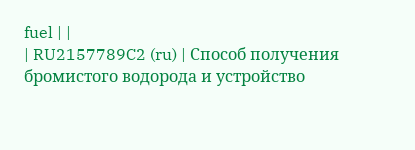fuel | |
| RU2157789C2 (ru) | Способ получения бромистого водорода и устройство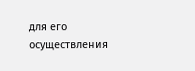для его осуществления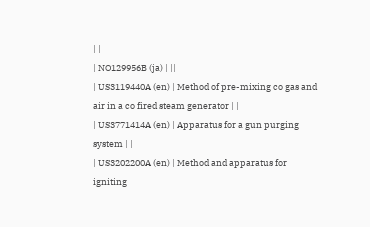| |
| NO129956B (ja) | ||
| US3119440A (en) | Method of pre-mixing co gas and air in a co fired steam generator | |
| US3771414A (en) | Apparatus for a gun purging system | |
| US3202200A (en) | Method and apparatus for igniting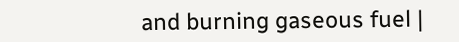and burning gaseous fuel |